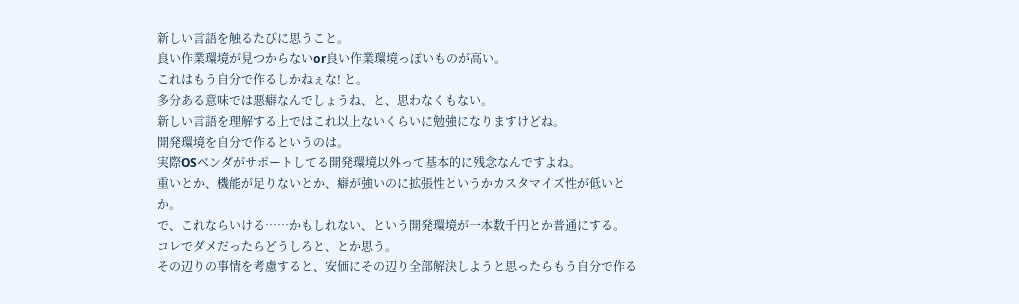新しい言語を触るたびに思うこと。
良い作業環境が見つからないor良い作業環境っぽいものが高い。
これはもう自分で作るしかねぇな! と。
多分ある意味では悪癖なんでしょうね、と、思わなくもない。
新しい言語を理解する上ではこれ以上ないくらいに勉強になりますけどね。
開発環境を自分で作るというのは。
実際OSベンダがサポートしてる開発環境以外って基本的に残念なんですよね。
重いとか、機能が足りないとか、癖が強いのに拡張性というかカスタマイズ性が低いとか。
で、これならいける……かもしれない、という開発環境が一本数千円とか普通にする。
コレでダメだったらどうしろと、とか思う。
その辺りの事情を考慮すると、安価にその辺り全部解決しようと思ったらもう自分で作る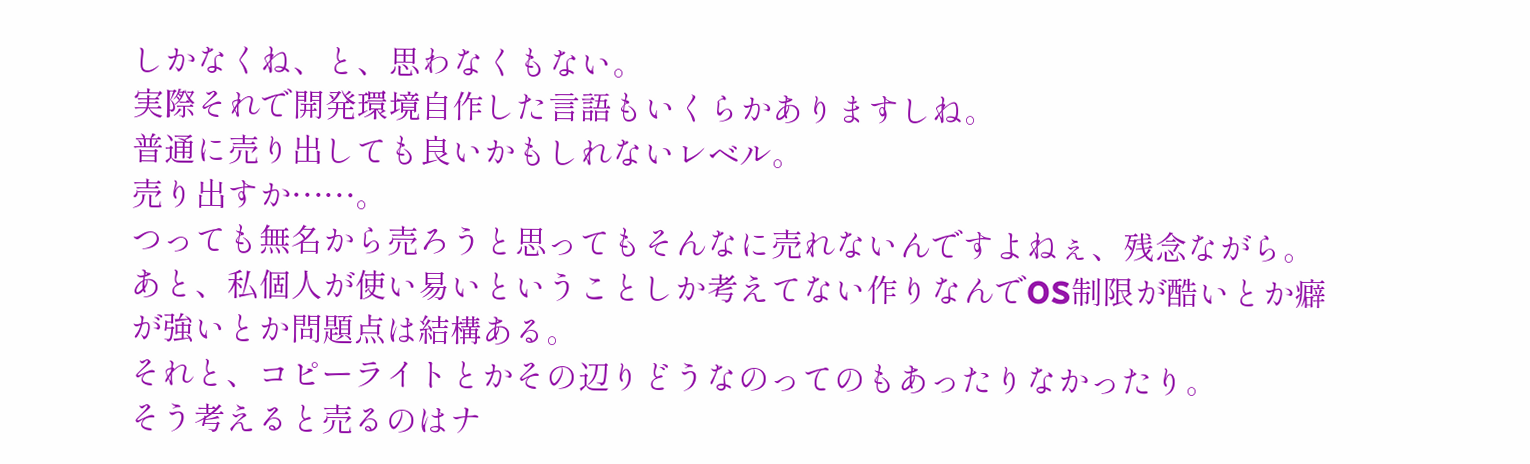しかなくね、と、思わなくもない。
実際それで開発環境自作した言語もいくらかありますしね。
普通に売り出しても良いかもしれないレベル。
売り出すか……。
つっても無名から売ろうと思ってもそんなに売れないんですよねぇ、残念ながら。
あと、私個人が使い易いということしか考えてない作りなんでOS制限が酷いとか癖が強いとか問題点は結構ある。
それと、コピーライトとかその辺りどうなのってのもあったりなかったり。
そう考えると売るのはナ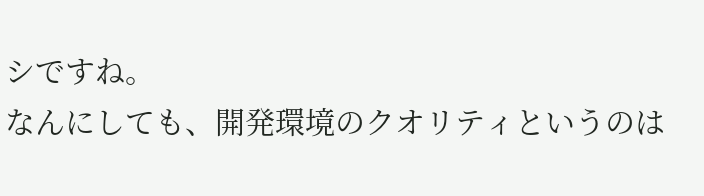シですね。
なんにしても、開発環境のクオリティというのは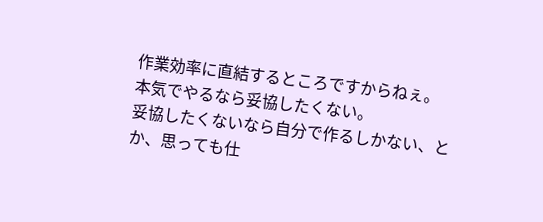作業効率に直結するところですからねぇ。
本気でやるなら妥協したくない。
妥協したくないなら自分で作るしかない、とか、思っても仕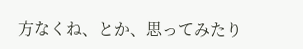方なくね、とか、思ってみたり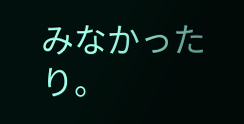みなかったり。